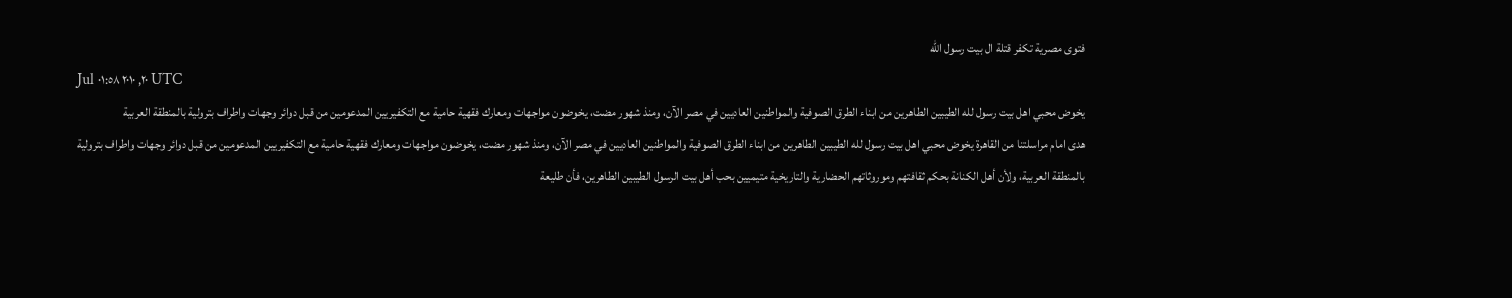فتوى مصرية تكفر قتلة ال بيت رسول الله
Jul ٢٠, ٢٠١٠ ٠١:٥٨ UTC
يخوض محبي اهل بيت رسول لله الطيبين الطاهرين من ابناء الطرق الصوفية والمواطنين العاديين في مصر الآن، ومنذ شهور مضت، يخوضون مواجهات ومعارك فقهية حامية مع التكفيريين المدعومين من قبل دوائر وجهات واطراف بترولية بالمنطقة العربية
هدى امام مراسلتنا من القاهرة يخوض محبي اهل بيت رسول لله الطيبين الطاهرين من ابناء الطرق الصوفية والمواطنين العاديين في مصر الآن، ومنذ شهور مضت، يخوضون مواجهات ومعارك فقهية حامية مع التكفيريين المدعومين من قبل دوائر وجهات واطراف بترولية بالمنطقة العربية، ولأن أهل الكنانة بحكم ثقافتهم وموروثاتهم الحضارية والتاريخية متيميين بحب أهل بيت الرسول الطيبين الطاهرين، فأن طليعة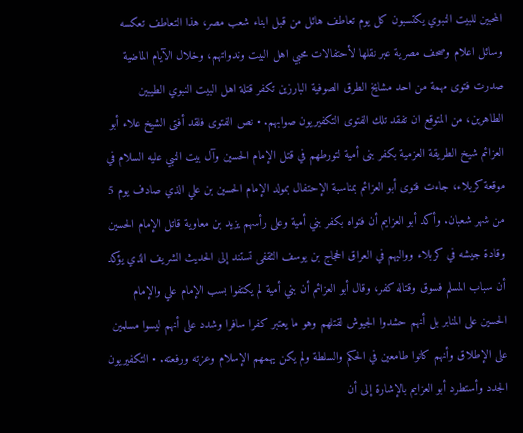المحبين للبيت النبوي يكتسبون كل يوم تعاطف هائل من قبل ابناء شعب مصر، هذا التعاطف تعكسه وسائل اعلام وصحف مصرية عبر نقلها لأحتفالات محبي اهل البيت وندواتهم، وخلال الآيام الماضية صدرت فتوى مهمة من احد مشايخ الطرق الصوفية البارزين تكفر قتلة اهل البيت النبوي الطيبين الطاهرين، من المتوقع ان تفقد تلك الفتوى التكفيريون صوابهم. • نص الفتوى فلقد أفتى الشيخ علاء أبو العزائم شيخ الطريقة العزمية بكفر بنى أمية لتورطهم في قتل الإمام الحسين وآل بيت النبي عليه السلام في موقعة كربلاء، جاءت فتوى أبو العزائم بمناسبة الإحتفال بمولد الإمام الحسين بن علي الذي صادف يوم 5 من شهر شعبان. وأكد أبو العزايم أن فتواه بكفر بني أمية وعلى رأسهم يزيد بن معاوية قاتل الإمام الحسين وقادة جيشه في كربلاء وواليهم في العراق الحجاج بن يوسف الثقفى تستند إلى الحديث الشريف الذي يؤكد أن سباب المسلم فسوق وقتاله كفر، وقال أبو العزائم أن بني أمية لم يكتفوا بسب الإمام علي والإمام الحسين على المنابر بل أنهم حشدوا الجيوش لقتلهم وهو ما يعتبر كفرا سافرا وشدد على أنهم ليسوا مسلمين على الإطلاق وأنهم كانوا طامعين في الحكم والسلطة ولم يكن يهمهم الإسلام وعزته ورفعته. • التكفيريون الجدد وأستطرد أبو العزايم بالإشارة إلى أن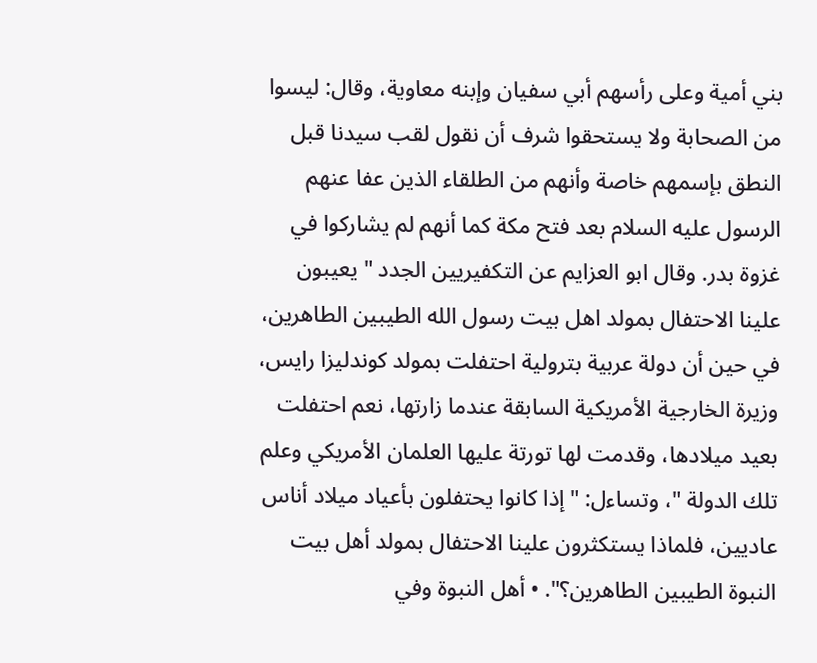بني أمية وعلى رأسهم أبي سفيان وإبنه معاوية، وقال: ليسوا من الصحابة ولا يستحقوا شرف أن نقول لقب سيدنا قبل النطق بإسمهم خاصة وأنهم من الطلقاء الذين عفا عنهم الرسول عليه السلام بعد فتح مكة كما أنهم لم يشاركوا في غزوة بدر. وقال ابو العزايم عن التكفيريين الجدد " يعيبون علينا الاحتفال بمولد اهل بيت رسول الله الطيبين الطاهرين، في حين أن دولة عربية بترولية احتفلت بمولد كوندليزا رايس، وزيرة الخارجية الأمريكية السابقة عندما زارتها، نعم احتفلت بعيد ميلادها، وقدمت لها تورتة عليها العلمان الأمريكي وعلم تلك الدولة "، وتساءل: "إذا كانوا يحتفلون بأعياد ميلاد أناس عاديين، فلماذا يستكثرون علينا الاحتفال بمولد أهل بيت النبوة الطيبين الطاهرين؟". • أهل النبوة وفي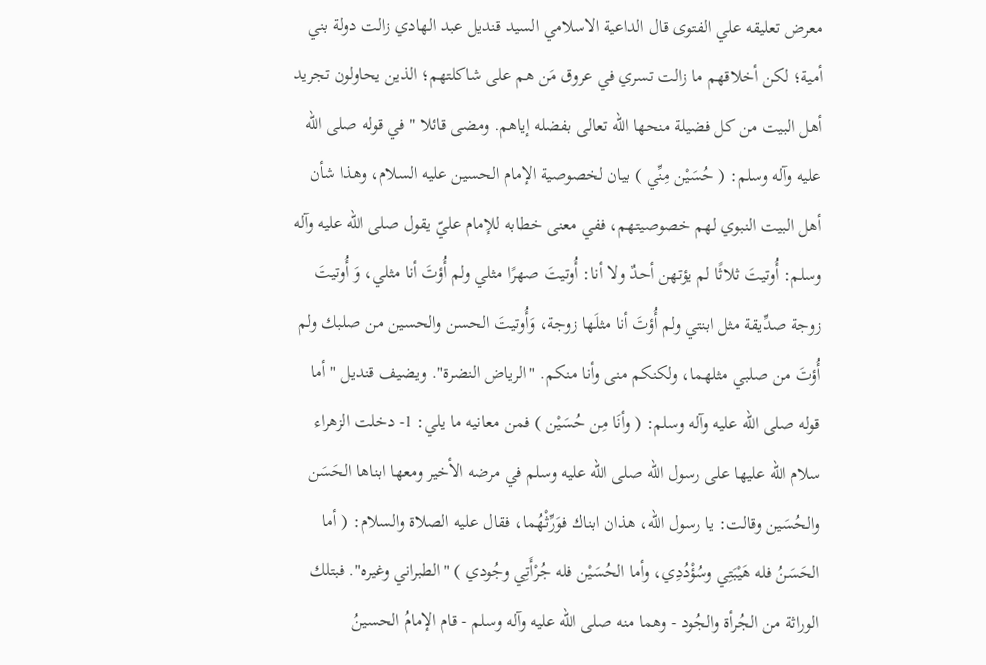معرض تعليقه علي الفتوى قال الداعية الاسلامي السيد قنديل عبد الهادي زالت دولة بني أمية؛ لكن أخلاقهم ما زالت تسري في عروق مَن هم على شاكلتهم؛ الذين يحاولون تجريد أهل البيت من كل فضيلة منحها الله تعالى بفضله إياهم. ومضى قائلا " في قوله صلى الله عليه وآله وسلم: ( حُسَيْن مِنِّي ) بيان لخصوصية الإمام الحسين عليه السلام، وهذا شأن أهل البيت النبوي لهم خصوصيتهم، ففي معنى خطابه للإمام عليّ يقول صلى الله عليه وآله وسلم: أُوتيتَ ثلاثًا لم يؤتهن أحدٌ ولا أنا: أُوتيتَ صهرًا مثلي ولم أُؤتَ أنا مثلي، وَ أُوتيتَ زوجة صدِّيقة مثل ابنتي ولم أُؤتَ أنا مثلَها زوجة، وَأُوتيتَ الحسن والحسين من صلبك ولم أُؤتَ من صلبي مثلهما، ولكنكم منى وأنا منكم. "الرياض النضرة". ويضيف قنديل " أما قوله صلى الله عليه وآله وسلم: ( وأنَا مِن حُسَيْن ) فمن معانيه ما يلي: 1- دخلت الزهراء سلام الله عليها على رسول الله صلى الله عليه وسلم في مرضه الأخير ومعها ابناها الحَسَن والحُسَين وقالت: يا رسول الله، هذان ابناك فوَرِّثْهُما، فقال عليه الصلاة والسلام: ( أما الحَسَنُ فله هَيْبَتِي وسُؤْدُدِي، وأما الحُسَيْن فله جُرْأَتِي وجُودي ) "الطبراني وغيره". فبتلك الوراثة من الجُرأة والجُود - وهما منه صلى الله عليه وآله وسلم - قام الإمامُ الحسينُ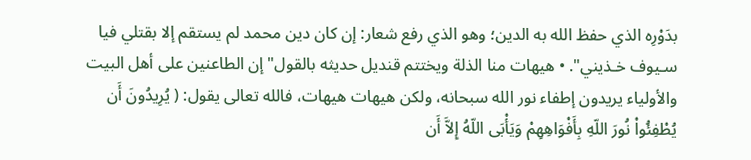بدَوْرِه الذي حفظ الله به الدين؛ وهو الذي رفع شعار: إن كان دين محمد لم يستقم إلا بقتلي فيا سـيوف خـذيني". • هيهات منا الذلة ويختتم قنديل حديثه بالقول" إن الطاعنين على أهل البيت والأولياء يريدون إطفاء نور الله سبحانه، ولكن هيهات هيهات، فالله تعالى يقول: ( يُرِيدُونَ أَن يُطْفِئُواْ نُورَ اللّهِ بِأَفْوَاهِهِمْ وَيَأْبَى اللّهُ إِلاَّ أَن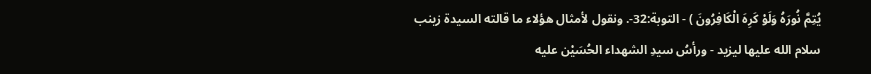يُتِمَّ نُورَهُ وَلَوْ كَرِهَ الْكَافِرُونَ ) - التوبة:32-. ونقول لأمثال هؤلاء ما قالته السيدة زينب سلام الله عليها ليزيد - ورأسُ سيدِ الشهداء الحُسَيْن عليه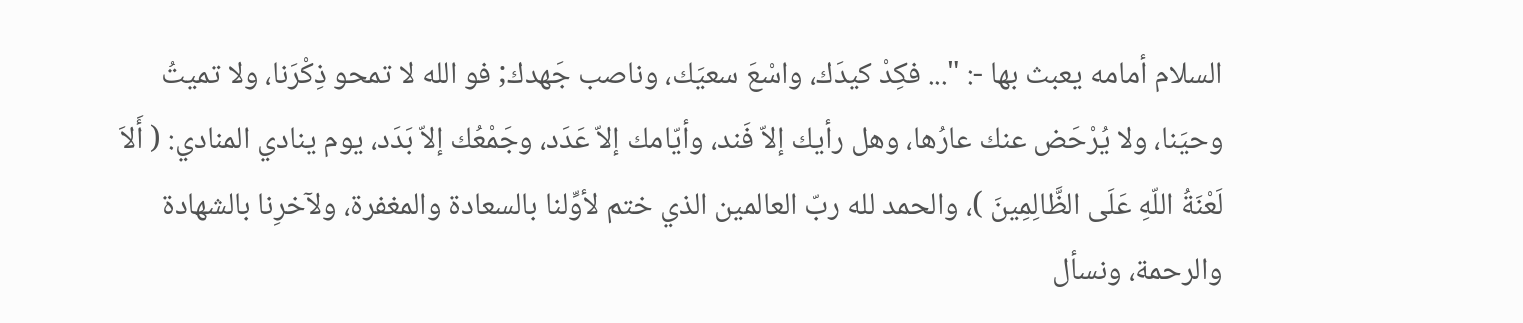السلام أمامه يعبث بها -: "... فكِدْ كيدَك، واسْعَ سعيَك، وناصب جَهدك; فو الله لا تمحو ذِكْرَنا، ولا تميتُ وحيَنا، ولا يُرْحَض عنك عارُها، وهل رأيك إلاّ فَند، وأيّامك إلاّ عَدَد، وجَمْعُك إلاّ بَدَد، يوم ينادي المنادي: ( أَلاَ لَعْنَةُ اللّهِ عَلَى الظَّالِمِينَ )، والحمد لله ربّ العالمين الذي ختم لأوِّلنا بالسعادة والمغفرة، ولآخرِنا بالشهادة والرحمة، ونسأل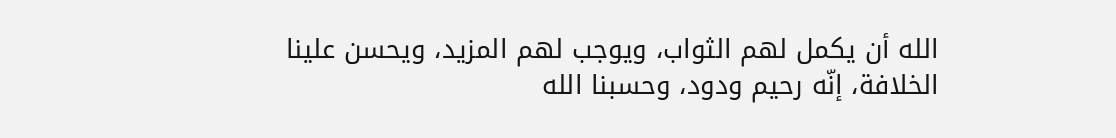الله أن يكمل لهم الثواب، ويوجب لهم المزيد، ويحسن علينا الخلافة، إنّه رحيم ودود، وحسبنا الله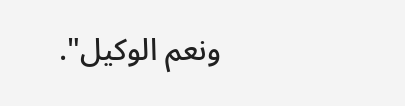ونعم الوكيل".